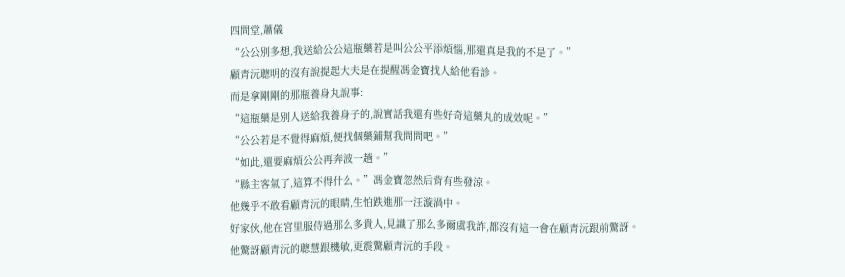四問堂,蕭儀
“公公別多想,我送給公公這瓶藥若是叫公公平添煩惱,那還真是我的不是了。”
顧青沅聰明的沒有說提起大夫是在提醒馮金寶找人給他看診。
而是拿剛剛的那瓶養身丸說事:
“這瓶藥是別人送給我養身子的,說實話我還有些好奇這藥丸的成效呢。”
“公公若是不覺得麻煩,便找個藥鋪幫我問問吧。”
“如此,還要麻煩公公再奔波一趟。”
“縣主客氣了,這算不得什么。”馮金寶忽然后背有些發涼。
他幾乎不敢看顧青沅的眼睛,生怕跌進那一汪漩渦中。
好家伙,他在宮里服侍過那么多貴人,見識了那么多爾虞我詐,都沒有這一會在顧青沅跟前驚訝。
他驚訝顧青沅的聰慧跟機敏,更震驚顧青沅的手段。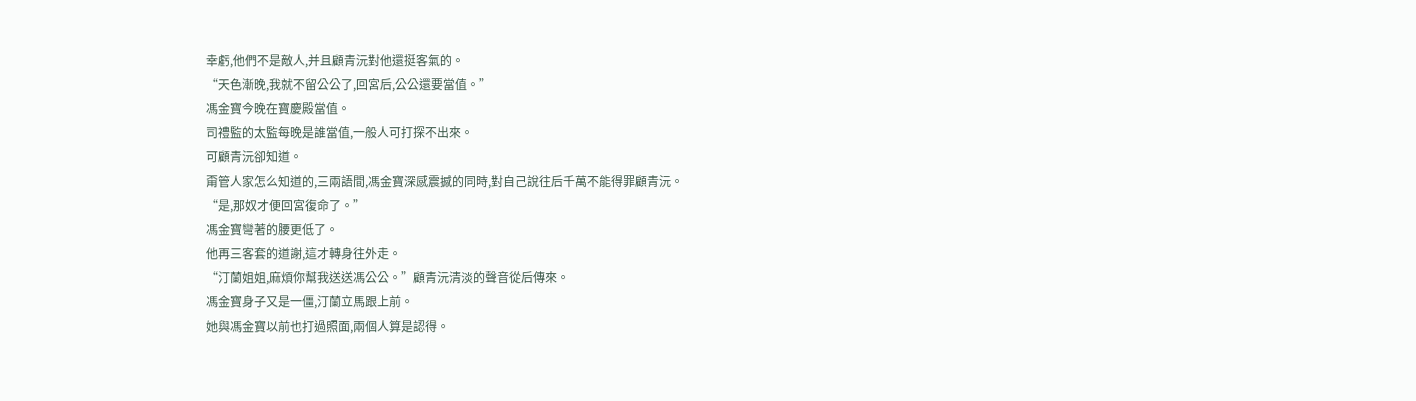幸虧,他們不是敵人,并且顧青沅對他還挺客氣的。
“天色漸晚,我就不留公公了,回宮后,公公還要當值。”
馮金寶今晚在寶慶殿當值。
司禮監的太監每晚是誰當值,一般人可打探不出來。
可顧青沅卻知道。
甭管人家怎么知道的,三兩語間,馮金寶深感震撼的同時,對自己說往后千萬不能得罪顧青沅。
“是,那奴才便回宮復命了。”
馮金寶彎著的腰更低了。
他再三客套的道謝,這才轉身往外走。
“汀蘭姐姐,麻煩你幫我送送馮公公。”顧青沅清淡的聲音從后傳來。
馮金寶身子又是一僵,汀蘭立馬跟上前。
她與馮金寶以前也打過照面,兩個人算是認得。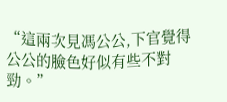“這兩次見馮公公,下官覺得公公的臉色好似有些不對勁。”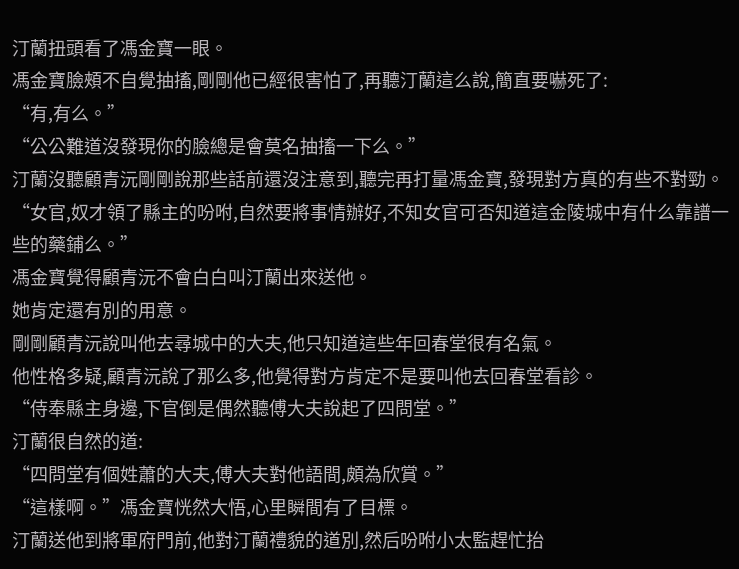汀蘭扭頭看了馮金寶一眼。
馮金寶臉頰不自覺抽搐,剛剛他已經很害怕了,再聽汀蘭這么說,簡直要嚇死了:
“有,有么。”
“公公難道沒發現你的臉總是會莫名抽搐一下么。”
汀蘭沒聽顧青沅剛剛說那些話前還沒注意到,聽完再打量馮金寶,發現對方真的有些不對勁。
“女官,奴才領了縣主的吩咐,自然要將事情辦好,不知女官可否知道這金陵城中有什么靠譜一些的藥鋪么。”
馮金寶覺得顧青沅不會白白叫汀蘭出來送他。
她肯定還有別的用意。
剛剛顧青沅說叫他去尋城中的大夫,他只知道這些年回春堂很有名氣。
他性格多疑,顧青沅說了那么多,他覺得對方肯定不是要叫他去回春堂看診。
“侍奉縣主身邊,下官倒是偶然聽傅大夫說起了四問堂。”
汀蘭很自然的道:
“四問堂有個姓蕭的大夫,傅大夫對他語間,頗為欣賞。”
“這樣啊。”馮金寶恍然大悟,心里瞬間有了目標。
汀蘭送他到將軍府門前,他對汀蘭禮貌的道別,然后吩咐小太監趕忙抬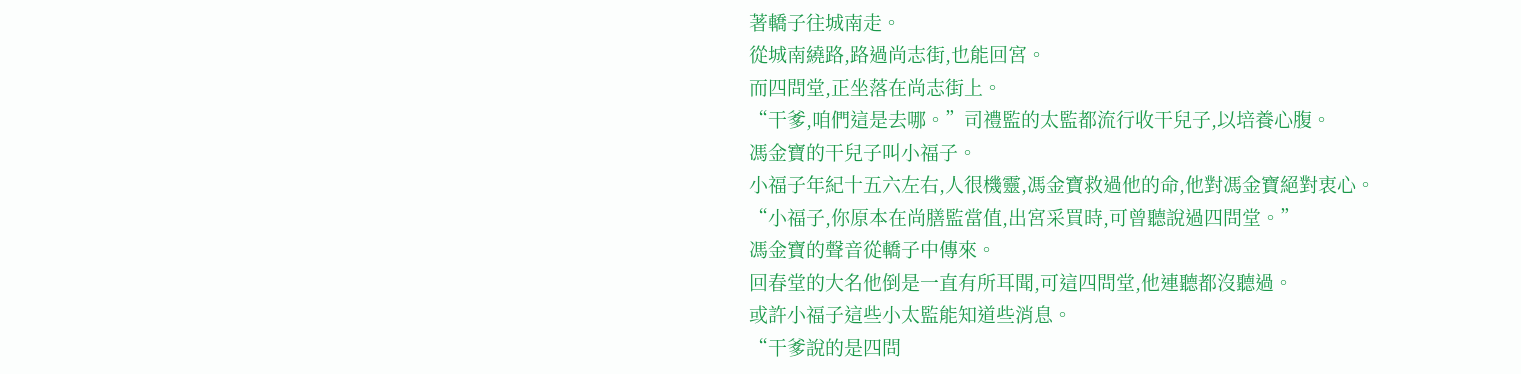著轎子往城南走。
從城南繞路,路過尚志街,也能回宮。
而四問堂,正坐落在尚志街上。
“干爹,咱們這是去哪。”司禮監的太監都流行收干兒子,以培養心腹。
馮金寶的干兒子叫小福子。
小福子年紀十五六左右,人很機靈,馮金寶救過他的命,他對馮金寶絕對衷心。
“小福子,你原本在尚膳監當值,出宮采買時,可曾聽說過四問堂。”
馮金寶的聲音從轎子中傳來。
回春堂的大名他倒是一直有所耳聞,可這四問堂,他連聽都沒聽過。
或許小福子這些小太監能知道些消息。
“干爹說的是四問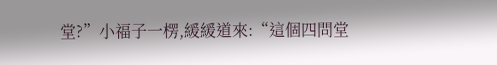堂?”小福子一楞,緩緩道來:“這個四問堂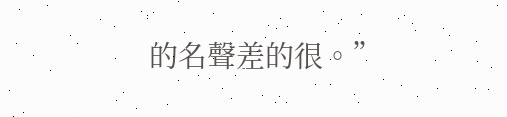的名聲差的很。”